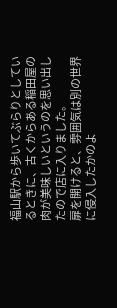福山駅から歩いてぶらりとしているときに、古くからある稲田屋の肉が美味しいというのを思い出したので店に入りました。
扉を開けると、雰囲気は別の世界に侵入したかのよ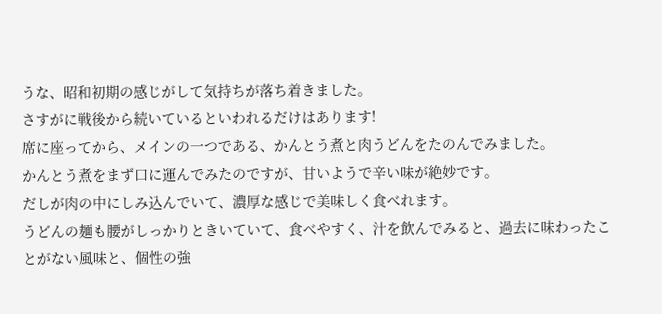うな、昭和初期の感じがして気持ちが落ち着きました。
さすがに戦後から続いているといわれるだけはあります!
席に座ってから、メインの一つである、かんとう煮と肉うどんをたのんでみました。
かんとう煮をまず口に運んでみたのですが、甘いようで辛い味が絶妙です。
だしが肉の中にしみ込んでいて、濃厚な感じで美味しく食べれます。
うどんの麺も腰がしっかりときいていて、食べやすく、汁を飲んでみると、過去に味わったことがない風味と、個性の強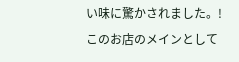い味に驚かされました。!
このお店のメインとして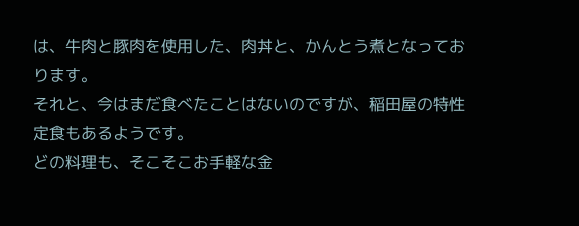は、牛肉と豚肉を使用した、肉丼と、かんとう煮となっております。
それと、今はまだ食べたことはないのですが、稲田屋の特性定食もあるようです。
どの料理も、そこそこお手軽な金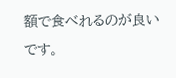額で食べれるのが良いです。